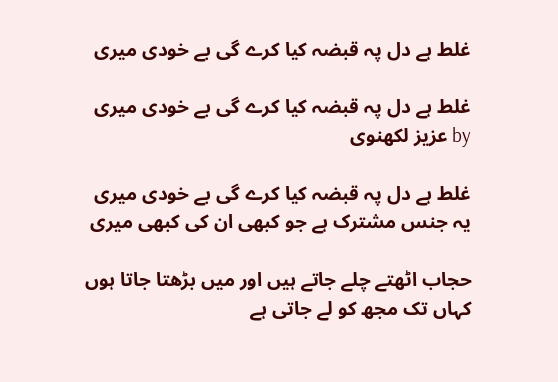غلط ہے دل پہ قبضہ کیا کرے گی بے خودی میری

غلط ہے دل پہ قبضہ کیا کرے گی بے خودی میری
by عزیز لکھنوی

غلط ہے دل پہ قبضہ کیا کرے گی بے خودی میری
یہ جنس مشترک ہے جو کبھی ان کی کبھی میری

حجاب اٹھتے چلے جاتے ہیں اور میں بڑھتا جاتا ہوں
کہاں تک مجھ کو لے جاتی ہے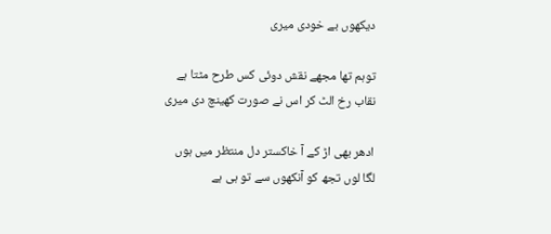دیکھوں بے خودی میری

توہم تھا مجھے نقش دوئی کس طرح مٹتا ہے
نقاب رخ الٹ کر اس نے صورت کھینچ دی میری

ادھر بھی اڑ کے آ خاکستر دل منتظر میں ہوں
لگا لوں تجھ کو آنکھوں سے تو ہی ہے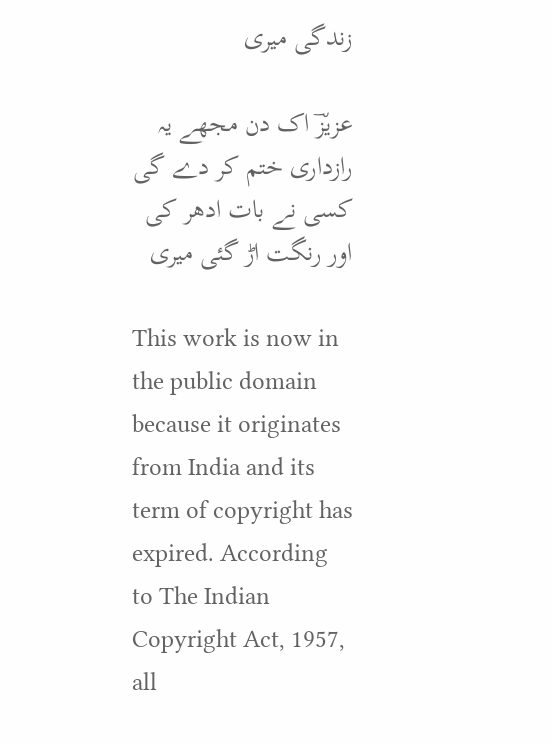زندگی میری

عزیزؔ اک دن مجھے یہ رازداری ختم کر دے گی
کسی نے بات ادھر کی اور رنگت اڑ گئی میری

This work is now in the public domain because it originates from India and its term of copyright has expired. According to The Indian Copyright Act, 1957, all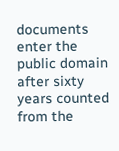documents enter the public domain after sixty years counted from the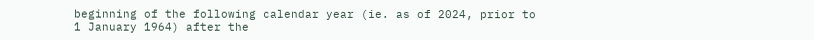beginning of the following calendar year (ie. as of 2024, prior to 1 January 1964) after the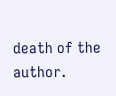death of the author.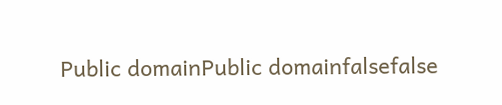Public domainPublic domainfalsefalse